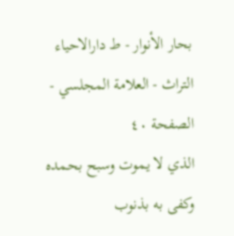بحار الأنوار - ط دارالاحیاء التراث - العلامة المجلسي - الصفحة ٤٠
الذي لا يموت وسبح بحمده وكفى به بذنوب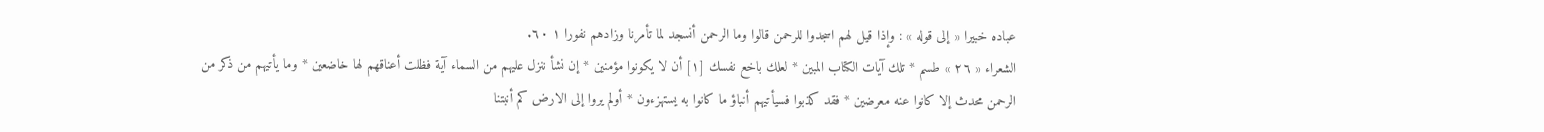عباده خبيرا « إلى قوله » : وإذا قيل لهم اسجدوا للرحمن قالوا وما الرحمن أنسجد لما تأمرنا وزادهم نفورا ١ ٦٠.
الشعراء « ٢٦ » طسم * تلك آيات الكتاب المبين * لعلك باخع نفسك [١] أن لا يكونوا مؤمنين * إن نشأ ننزل عليهم من السماء آية فظلت أعناقهم لها خاضعين * وما يأتيهم من ذكر من الرحمن محدث إلا كانوا عنه معرضين * فقد كذبوا فسيأتيهم أنباؤ ما كانوا به يستهزءون * أولم يروا إلى الارض كم أنبتنا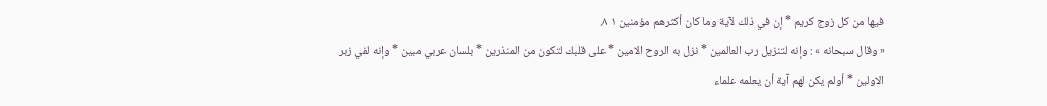فيها من كل زوج كريم * إن في ذلك لآية وما كان أكثرهم مؤمنين ١ ٨.
« وقال سبحانه » : وإنه لتنزيل رب العالمين * نزل به الروح الامين * على قلبك لتكون من المنذرين * بلسان عربي مبين * وإنه لفي زبر الاولين * أولم يكن لهم آية أن يعلمه علماء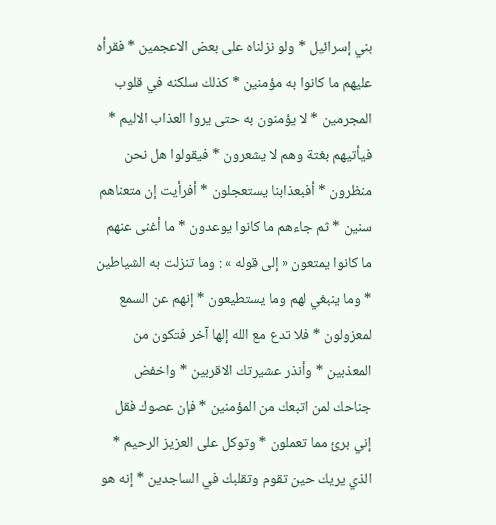بني إسرائيل * ولو نزلناه على بعض الاعجمين * فقرأه عليهم ما كانوا به مؤمنين * كذلك سلكنه في قلوب المجرمين * لا يؤمنون به حتى يروا العذاب الاليم * فيأتيهم بغتة وهم لا يشعرون * فيقولوا هل نحن منظرون * أفبعذابنا يستعجلون * أفرأيت إن متعناهم سنين * ثم جاءهم ما كانوا يوعدون * ما أغنى عنهم ما كانوا يمتعون « إلى قوله » : وما تنزلت به الشياطين * وما ينبغي لهم وما يستطيعون * إنهم عن السمع لمعزولون * فلا تدع مع الله إلها آخر فتكون من المعذبين * وأنذر عشيرتك الاقربين * واخفض جناحك لمن اتبعك من المؤمنين * فإن عصوك فقل إني برئ مما تعملون * وتوكل على العزيز الرحيم * الذي يريك حين تقوم وتقلبك في الساجدين * إنه هو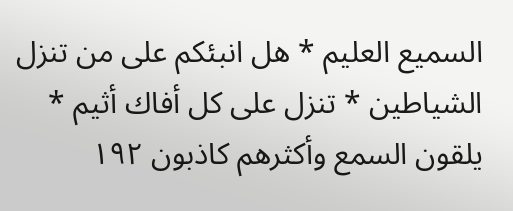السميع العليم * هل انبئكم على من تنزل الشياطين * تنزل على كل أفاك أثيم * يلقون السمع وأكثرهم كاذبون ١٩٢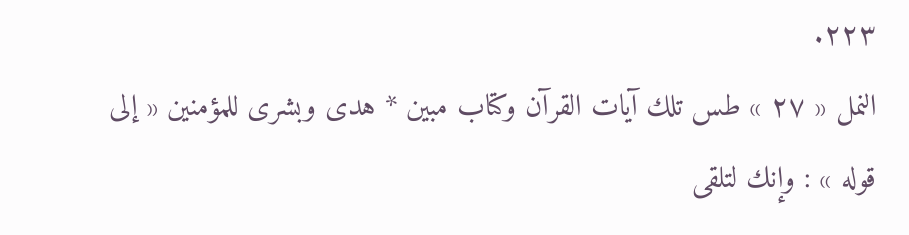٢٢٣.
النمل « ٢٧ » طس تلك آيات القرآن وكتاب مبين * هدى وبشرى للمؤمنين « إلى قوله » : وإنك لتلقى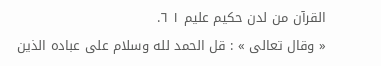القرآن من لدن حكيم عليم ١ ٦.
« وقال تعالى » : قل الحمد لله وسلام على عباده الذين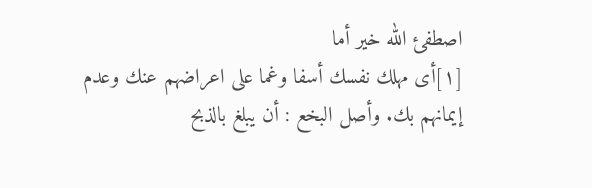اصطفئ الله خير أما
[١]أى مهلك نفسك أسفا وغما على اعراضهم عنك وعدم إيمانهم بك. وأصل البخع : أن يبلغ بالذبح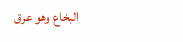البخاع وهو عرق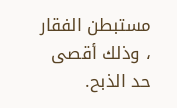مستبطن الفقار ، وذلك أقصى حد الذبح.